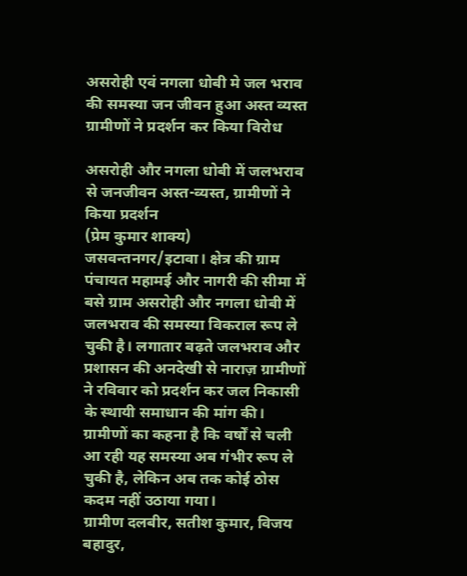असरोही एवं नगला धोबी मे जल भराव की समस्या जन जीवन हुआ अस्त व्यस्त
ग्रामीणों ने प्रदर्शन कर किया विरोध

असरोही और नगला धोबी में जलभराव से जनजीवन अस्त-व्यस्त, ग्रामीणों ने किया प्रदर्शन
(प्रेम कुमार शाक्य)
जसवन्तनगर/इटावा। क्षेत्र की ग्राम पंचायत महामई और नागरी की सीमा में बसे ग्राम असरोही और नगला धोबी में जलभराव की समस्या विकराल रूप ले चुकी है। लगातार बढ़ते जलभराव और प्रशासन की अनदेखी से नाराज़ ग्रामीणों ने रविवार को प्रदर्शन कर जल निकासी के स्थायी समाधान की मांग की। ग्रामीणों का कहना है कि वर्षों से चली आ रही यह समस्या अब गंभीर रूप ले चुकी है, लेकिन अब तक कोई ठोस कदम नहीं उठाया गया।
ग्रामीण दलबीर, सतीश कुमार, विजय बहादुर,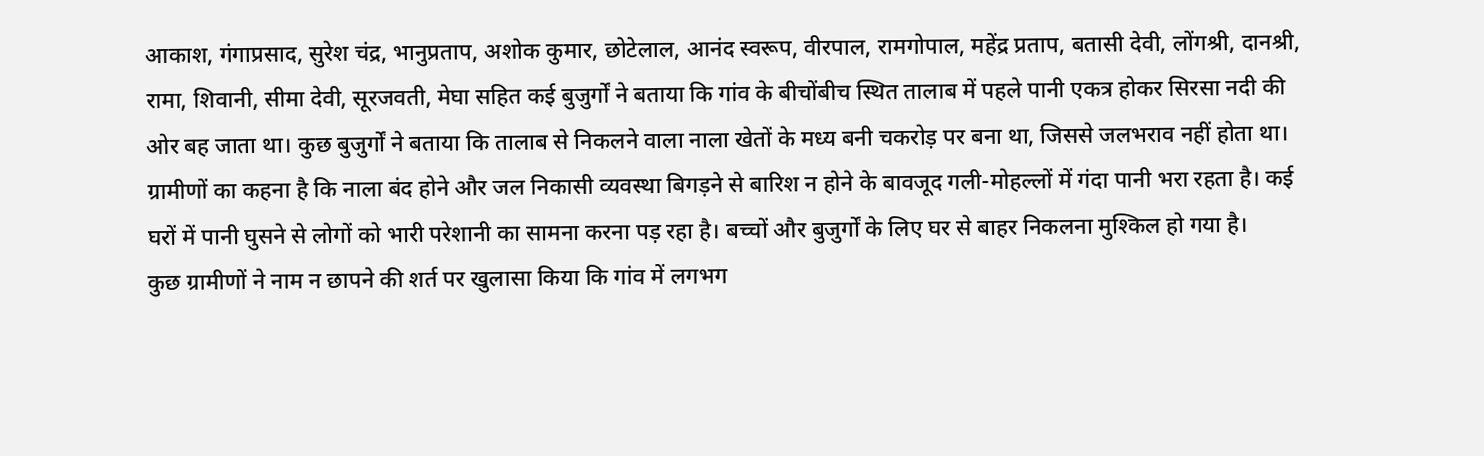आकाश, गंगाप्रसाद, सुरेश चंद्र, भानुप्रताप, अशोक कुमार, छोटेलाल, आनंद स्वरूप, वीरपाल, रामगोपाल, महेंद्र प्रताप, बतासी देवी, लोंगश्री, दानश्री, रामा, शिवानी, सीमा देवी, सूरजवती, मेघा सहित कई बुजुर्गों ने बताया कि गांव के बीचोंबीच स्थित तालाब में पहले पानी एकत्र होकर सिरसा नदी की ओर बह जाता था। कुछ बुजुर्गों ने बताया कि तालाब से निकलने वाला नाला खेतों के मध्य बनी चकरोड़ पर बना था, जिससे जलभराव नहीं होता था।
ग्रामीणों का कहना है कि नाला बंद होने और जल निकासी व्यवस्था बिगड़ने से बारिश न होने के बावजूद गली-मोहल्लों में गंदा पानी भरा रहता है। कई घरों में पानी घुसने से लोगों को भारी परेशानी का सामना करना पड़ रहा है। बच्चों और बुजुर्गों के लिए घर से बाहर निकलना मुश्किल हो गया है।
कुछ ग्रामीणों ने नाम न छापने की शर्त पर खुलासा किया कि गांव में लगभग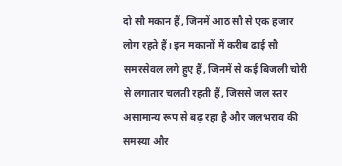दो सौ मकान हैं, जिनमें आठ सौ से एक हजार लोग रहते हैं। इन मकानों में करीब ढाई सौ समरसेवल लगे हुए हैं, जिनमें से कई बिजली चोरी से लगातार चलती रहती हैं, जिससे जल स्तर असामान्य रूप से बढ़ रहा है और जलभराव की समस्या और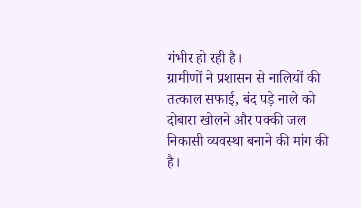गंभीर हो रही है।
ग्रामीणों ने प्रशासन से नालियों की तत्काल सफाई, बंद पड़े नाले को दोबारा खोलने और पक्की जल निकासी व्यवस्था बनाने की मांग की है।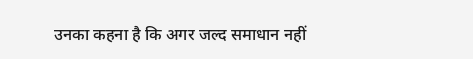उनका कहना है कि अगर जल्द समाधान नहीं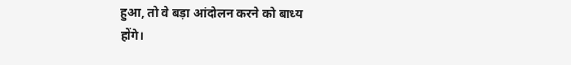हुआ, तो वे बड़ा आंदोलन करने को बाध्य
होंगे।